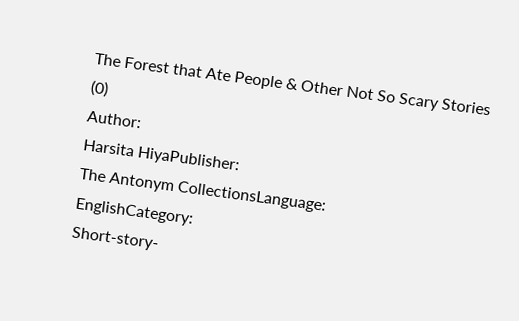The Forest that Ate People & Other Not So Scary Stories
(0)
Author:
Harsita HiyaPublisher:
The Antonym CollectionsLanguage:
EnglishCategory:
Short-story-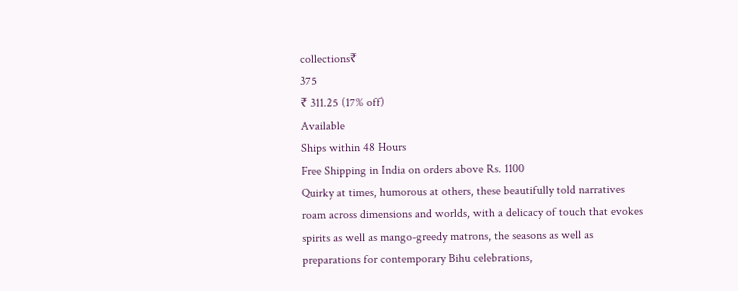collections₹
375
₹ 311.25 (17% off)
Available
Ships within 48 Hours
Free Shipping in India on orders above Rs. 1100
Quirky at times, humorous at others, these beautifully told narratives roam across dimensions and worlds, with a delicacy of touch that evokes spirits as well as mango-greedy matrons, the seasons as well as preparations for contemporary Bihu celebrations,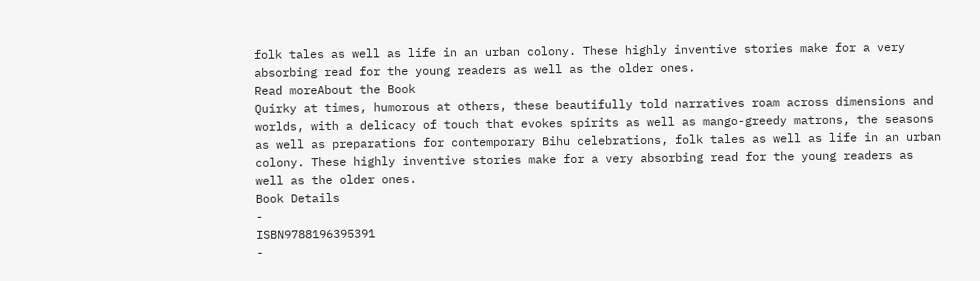folk tales as well as life in an urban colony. These highly inventive stories make for a very absorbing read for the young readers as well as the older ones.
Read moreAbout the Book
Quirky at times, humorous at others, these beautifully told narratives roam across dimensions and worlds, with a delicacy of touch that evokes spirits as well as mango-greedy matrons, the seasons as well as preparations for contemporary Bihu celebrations, folk tales as well as life in an urban colony. These highly inventive stories make for a very absorbing read for the young readers as well as the older ones.
Book Details
-
ISBN9788196395391
-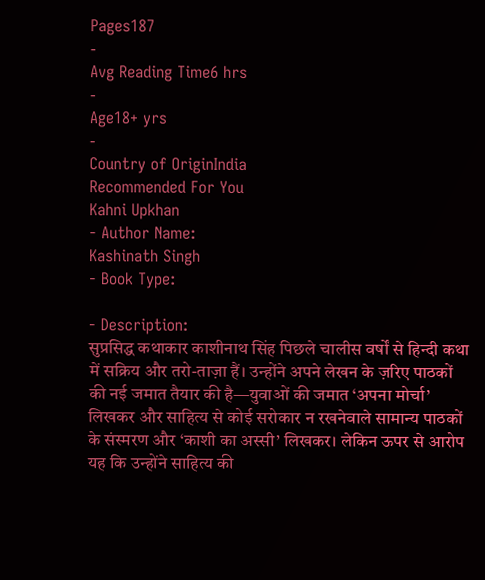Pages187
-
Avg Reading Time6 hrs
-
Age18+ yrs
-
Country of OriginIndia
Recommended For You
Kahni Upkhan
- Author Name:
Kashinath Singh
- Book Type:

- Description:
सुप्रसिद्ध कथाकार काशीनाथ सिंह पिछले चालीस वर्षों से हिन्दी कथा में सक्रिय और तरो-ताज़ा हैं। उन्होंने अपने लेखन के ज़रिए पाठकों की नई जमात तैयार की है—युवाओं की जमात ‘अपना मोर्चा’ लिखकर और साहित्य से कोई सरोकार न रखनेवाले सामान्य पाठकों के संस्मरण और ‘काशी का अस्सी’ लिखकर। लेकिन ऊपर से आरोप यह कि उन्होंने साहित्य की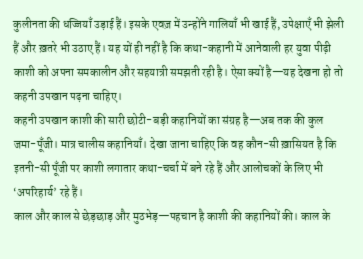कुलीनता की धज्जियाँ उड़ाई हैं। इसके एवज़ में उन्होंने गालियाँ भी खाई हैं, उपेक्षाएँ भी झेली हैं और ख़तरे भी उठाए हैं। यह यों ही नहीं है कि कथा-कहानी में आनेवाली हर युवा पीढ़ी काशी को अपना समकालीन और सहयात्री समझती रही है। ऐसा क्यों है—यह देखना हो तो कहनी उपखान पढ़ना चाहिए।
कहनी उपखान काशी की सारी छोटी-बड़ी कहानियों का संग्रह है—अब तक की कुल जमा-पूँजी। मात्र चालीस कहानियाँ। देखा जाना चाहिए कि वह कौन-सी ख़ासियत है कि इतनी-सी पूँजी पर काशी लगातार कथा-चर्चा में बने रहे हैं और आलोचकों के लिए भी ‘अपरिहार्य’ रहे हैं।
काल और काल से छेड़छाड़ और मुठभेड़—पहचान है काशी की कहानियों की। काल के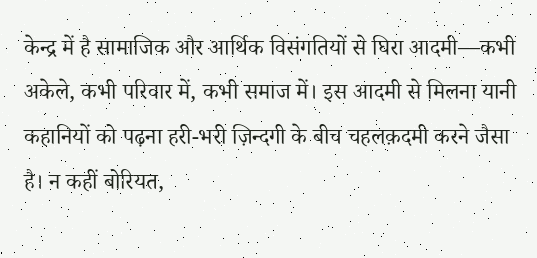केन्द्र में है सामाजिक और आर्थिक विसंगतियों से घिरा आदमी—कभी अकेले, कभी परिवार में, कभी समाज में। इस आदमी से मिलना यानी कहानियों को पढ़ना हरी-भरी ज़िन्दगी के बीच चहलक़दमी करने जैसा है। न कहीं बोरियत,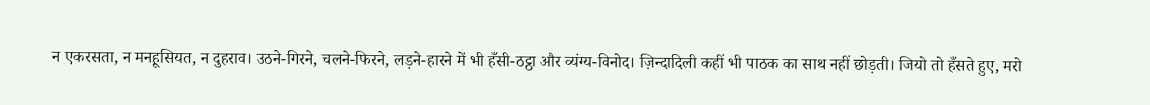न एकरसता, न मनहूसियत, न दुहराव। उठने-गिरने, चलने-फिरने, लड़ने-हारने में भी हँसी-ठट्ठा और व्यंग्य-विनोद। ज़िन्दादिली कहीं भी पाठक का साथ नहीं छोड़ती। जियो तो हँसते हुए, मरो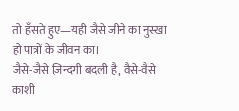तो हँसते हुए—यही जैसे जीने का नुस्खा हो पात्रों के जीवन का।
जैसे-जैसे ज़िन्दगी बदली है, वैसे-वैसे काशी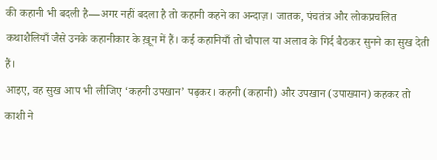की कहानी भी बदली है—अगर नहीं बदला है तो कहानी कहने का अन्दाज़। जातक, पंचतंत्र और लोकप्रचलित कथाशैलियाँ जैसे उनके कहानीकार के ख़ून में हैं। कई कहानियाँ तो चौपाल या अलाव के गिर्द बैठकर सुनने का सुख देती हैं।
आइए, वह सुख आप भी लीजिए ‘कहनी उपखान’ पढ़कर। कहनी (कहानी) और उपखान (उपाख्यान) कहकर तो काशी ने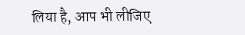लिया है, आप भी लीजिए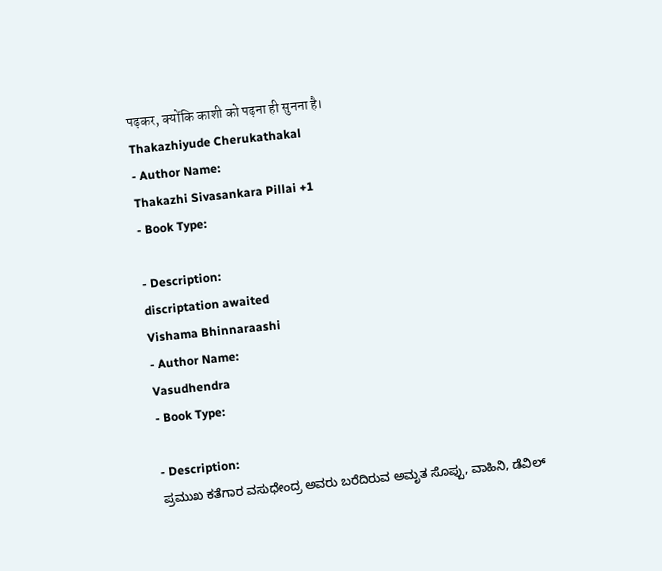पढ़कर, क्योंकि काशी को पढ़ना ही सुनना है।
Thakazhiyude Cherukathakal
- Author Name:
Thakazhi Sivasankara Pillai +1
- Book Type:

- Description:
discriptation awaited
Vishama Bhinnaraashi
- Author Name:
Vasudhendra
- Book Type:

- Description:
ಪ್ರಮುಖ ಕತೆಗಾರ ವಸುಧೇಂದ್ರ ಅವರು ಬರೆದಿರುವ ಅಮೃತ ಸೊಪ್ಪು, ವಾಹಿನಿ, ಡೆವಿಲ್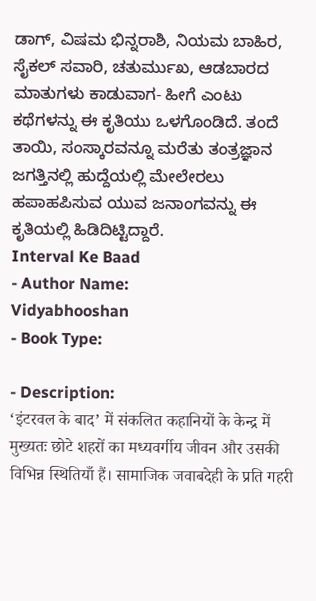ಡಾಗ್, ವಿಷಮ ಭಿನ್ನರಾಶಿ, ನಿಯಮ ಬಾಹಿರ, ಸೈಕಲ್ ಸವಾರಿ, ಚತುರ್ಮುಖ, ಆಡಬಾರದ ಮಾತುಗಳು ಕಾಡುವಾಗ- ಹೀಗೆ ಎಂಟು ಕಥೆಗಳನ್ನು ಈ ಕೃತಿಯು ಒಳಗೊಂಡಿದೆ. ತಂದೆ ತಾಯಿ, ಸಂಸ್ಕಾರವನ್ನೂ ಮರೆತು ತಂತ್ರಜ್ಞಾನ ಜಗತ್ತಿನಲ್ಲಿ ಹುದ್ದೆಯಲ್ಲಿ ಮೇಲೇರಲು ಹಪಾಹಪಿಸುವ ಯುವ ಜನಾಂಗವನ್ನು ಈ ಕೃತಿಯಲ್ಲಿ ಹಿಡಿದಿಟ್ಟಿದ್ದಾರೆ.
Interval Ke Baad
- Author Name:
Vidyabhooshan
- Book Type:

- Description:
‘इंटरवल के बाद’ में संकलित कहानियों के केन्द्र में मुख्यतः छोटे शहरों का मध्यवर्गीय जीवन और उसकी विभिन्न स्थितियाँ हैं। सामाजिक जवाबदेही के प्रति गहरी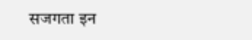सजगता इन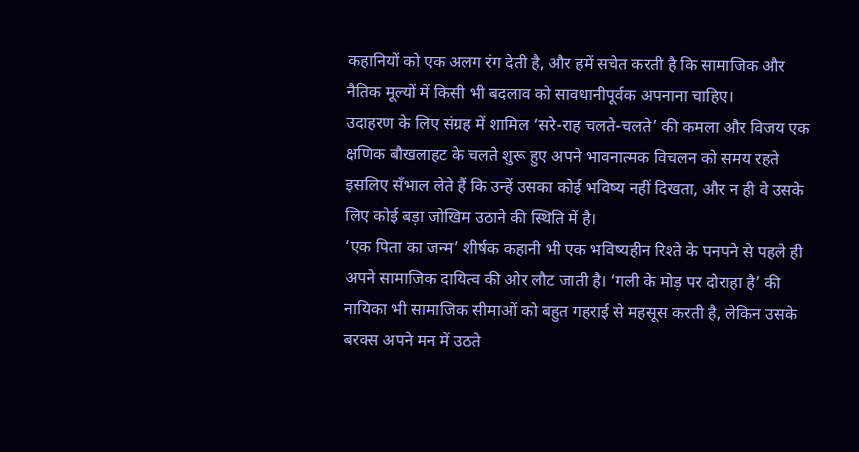कहानियों को एक अलग रंग देती है, और हमें सचेत करती है कि सामाजिक और नैतिक मूल्यों में किसी भी बदलाव को सावधानीपूर्वक अपनाना चाहिए।
उदाहरण के लिए संग्रह में शामिल ‘सरे-राह चलते-चलते’ की कमला और विजय एक क्षणिक बौखलाहट के चलते शुरू हुए अपने भावनात्मक विचलन को समय रहते इसलिए सँभाल लेते हैं कि उन्हें उसका कोई भविष्य नहीं दिखता, और न ही वे उसके लिए कोई बड़ा जोखिम उठाने की स्थिति में है।
‘एक पिता का जन्म’ शीर्षक कहानी भी एक भविष्यहीन रिश्ते के पनपने से पहले ही अपने सामाजिक दायित्व की ओर लौट जाती है। ‘गली के मोड़ पर दोराहा है’ की नायिका भी सामाजिक सीमाओं को बहुत गहराई से महसूस करती है, लेकिन उसके बरक्स अपने मन में उठते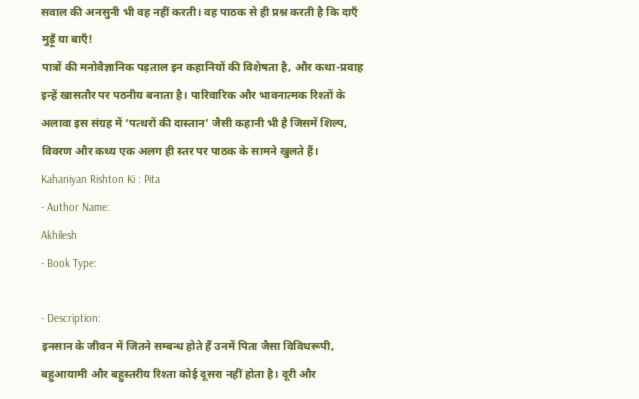सवाल की अनसुनी भी वह नहीं करती। वह पाठक से ही प्रश्न करती है कि दाएँ मुड़ूँ या बाएँ!
पात्रों की मनोवैज्ञानिक पड़ताल इन कहानियों की विशेषता है, और कथा-प्रवाह इन्हें खासतौर पर पठनीय बनाता है। पारिवारिक और भावनात्मक रिश्तों के अलावा इस संग्रह में ‘पत्थरों की दास्तान’ जैसी कहानी भी है जिसमें शिल्प, विवरण और कथ्य एक अलग ही स्तर पर पाठक के सामने खुलते हैं।
Kahaniyan Rishton Ki : Pita
- Author Name:
Akhilesh
- Book Type:

- Description:
इनसान के जीवन में जितने सम्बन्ध होते हैं उनमें पिता जैसा विविधरूपी, बहुआयामी और बहुस्तरीय रिश्ता कोई दूसरा नहीं होता है। दूरी और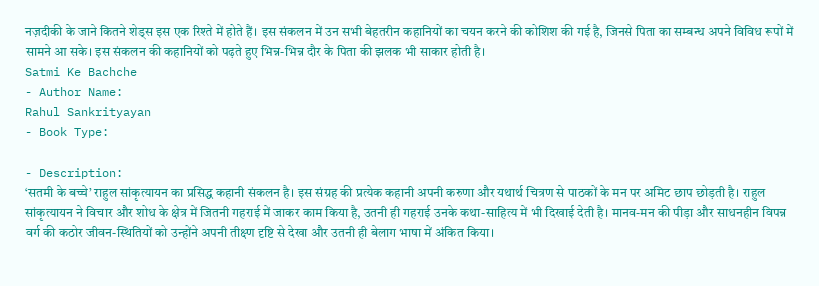नज़दीकी के जाने कितने शेड्स इस एक रिश्ते में होते हैं। इस संकलन में उन सभी बेहतरीन कहानियों का चयन करने की कोशिश की गई है, जिनसे पिता का सम्बन्ध अपने विविध रूपों में सामने आ सके। इस संकलन की कहानियों को पढ़ते हुए भिन्न-भिन्न दौर के पिता की झलक भी साकार होती है।
Satmi Ke Bachche
- Author Name:
Rahul Sankrityayan
- Book Type:

- Description:
‘सतमी के बच्चे’ राहुल सांकृत्यायन का प्रसिद्ध कहानी संकलन है। इस संग्रह की प्रत्येक कहानी अपनी करुणा और यथार्थ चित्रण से पाठकों के मन पर अमिट छाप छोड़ती है। राहुल सांकृत्यायन ने विचार और शोध के क्षेत्र में जितनी गहराई में जाकर काम किया है, उतनी ही गहराई उनके कथा-साहित्य में भी दिखाई देती है। मानव-मन की पीड़ा और साधनहीन विपन्न वर्ग की कठोर जीवन-स्थितियों को उन्होंने अपनी तीक्ष्ण दृष्टि से देखा और उतनी ही बेलाग भाषा में अंकित किया।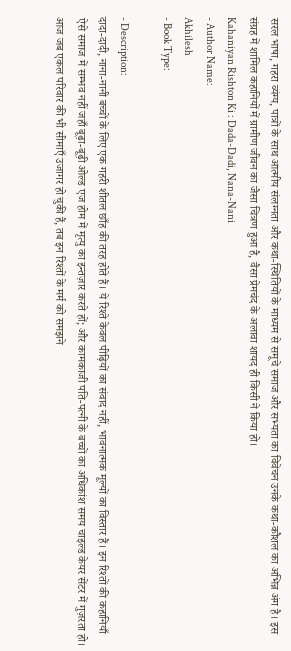सरल भाषा, गहरा व्यंग्य, पात्रों के साथ आत्मीय संलग्नता और कथा-स्थितियों के माध्यम से समूचे समाज और सभ्यता का विवेचन उनके कथा-कौशल का अभिन्न अंग है। इस संग्रह में शामिल कहानियों में ग्रामीण जीवन का जैसा चित्रण हुआ है, वैसा प्रेमचंद के अलावा शायद ही किसी ने किया हो।
Kahaniyan Rishton Ki : Dada-Dadi, Nana-Nani
- Author Name:
Akhilesh
- Book Type:

- Description:
दादा-दादी, नाना-नानी बच्चों के लिए एक गहरी शीतल छाँह की तरह होते हैं। ये रिश्ते केवल पीढ़ियों का संवाद नहीं, भावनात्मक मूल्यों का विस्तार हैं। इन रिश्तों की कहानियाँ ऐसे समाज में सम्भव नहीं जहाँ बूढ़ा-बूढ़ी ओल्ड एज होम में मृत्यु का इन्तज़ार करते हों; और कामकाजी पति-पत्नी के बच्चों का अधिकांश समय चाइल्ड केयर सेंटर में गुज़रता हो। आज जब एकल परिवार की भी सीमाएँ उजागर हो चुकी हैं, तब इन रिश्तों के मर्म को समझने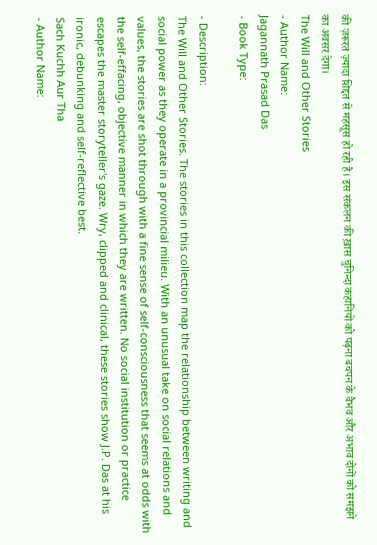की ज़रूरत ज़्यादा शिद्दत से महसूस हो रही है। इस संकलन की ख़ास चुनिन्दा कहानियों को पढ़ना बचपन के वैभव और अभाव दोनों को समझने का अवसर देगा।
The Will and Other Stories
- Author Name:
Jagannath Prasad Das
- Book Type:

- Description:
The Will and Other Stories. The stories in this collection map the relationship between writing and social power as they operate in a provincial milieu. With an unusual take on social relations and values, the stories are shot through with a fine sense of self-consciousness that seems at odds with the self-effacing, objective manner in which they are written. No social institution or practice escapes the master storyteller's gaze. Wry, clipped and clinical, these stories show J.P. Das at his ironic, debunking and self-reflective best.
Sach Kuchh Aur Tha
- Author Name: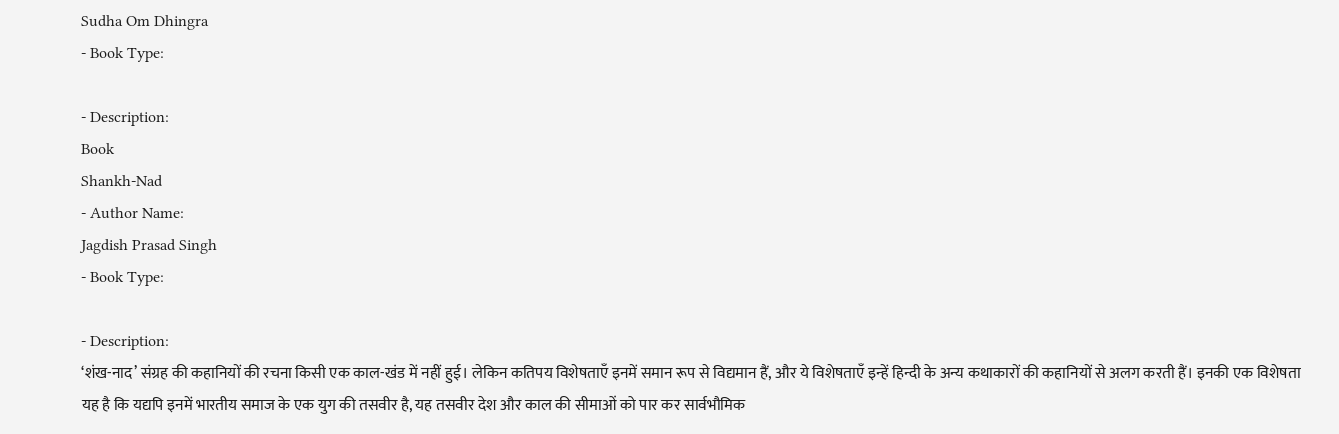Sudha Om Dhingra
- Book Type:

- Description:
Book
Shankh-Nad
- Author Name:
Jagdish Prasad Singh
- Book Type:

- Description:
‘शंख-नाद’ संग्रह की कहानियों की रचना किसी एक काल-खंड में नहीं हुई। लेकिन कतिपय विशेषताएँ इनमें समान रूप से विद्यमान हैं, और ये विशेषताएँ इन्हें हिन्दी के अन्य कथाकारों की कहानियों से अलग करती हैं। इनकी एक विशेषता यह है कि यद्यपि इनमें भारतीय समाज के एक युग की तसवीर है, यह तसवीर देश और काल की सीमाओं को पार कर सार्वभौमिक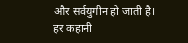और सर्वयुगीन हो जाती है। हर कहानी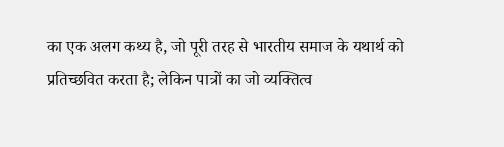का एक अलग कथ्य है, जो पूरी तरह से भारतीय समाज के यथार्थ को प्रतिच्छवित करता है; लेकिन पात्रों का जो व्यक्तित्व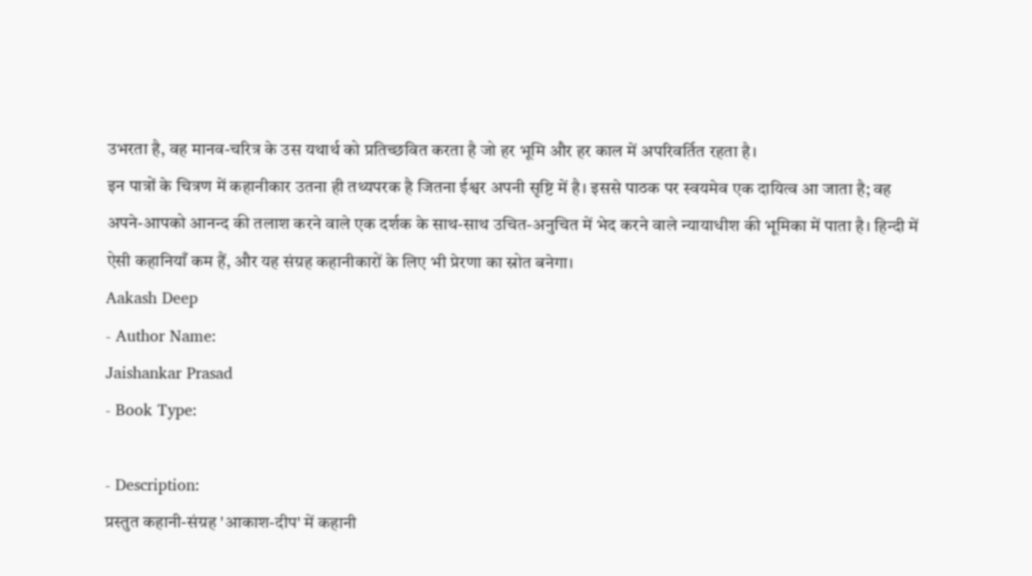उभरता है, वह मानव-चरित्र के उस यथार्थ को प्रतिच्छवित करता है जो हर भूमि और हर काल में अपरिवर्तित रहता है।
इन पात्रों के चित्रण में कहानीकार उतना ही तथ्यपरक है जितना ईश्वर अपनी सृष्टि में है। इससे पाठक पर स्वयमेव एक दायित्व आ जाता है; वह अपने-आपको आनन्द की तलाश करने वाले एक दर्शक के साथ-साथ उचित-अनुचित में भेद करने वाले न्यायाधीश की भूमिका में पाता है। हिन्दी में ऐसी कहानियाँ कम हैं, और यह संग्रह कहानीकारों के लिए भी प्रेरणा का स्रोत बनेगा।
Aakash Deep
- Author Name:
Jaishankar Prasad
- Book Type:

- Description:
प्रस्तुत कहानी-संग्रह 'आकाश-दीप' में कहानी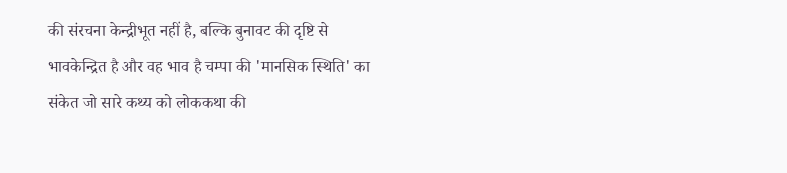की संरचना केन्द्रीभूत नहीं है, बल्कि बुनावट की दृष्टि से भावकेन्द्रित है और वह भाव है चम्पा की 'मानसिक स्थिति' का संकेत जो सारे कथ्य को लोककथा की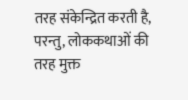तरह संकेन्द्रित करती है, परन्तु, लोककथाओं की तरह मुक्त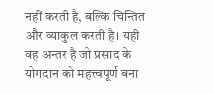नहीं करती है, बल्कि चिन्तित और व्याकुल करती है। यही वह अन्तर है जो प्रसाद के योगदान को महत्त्वपूर्ण बना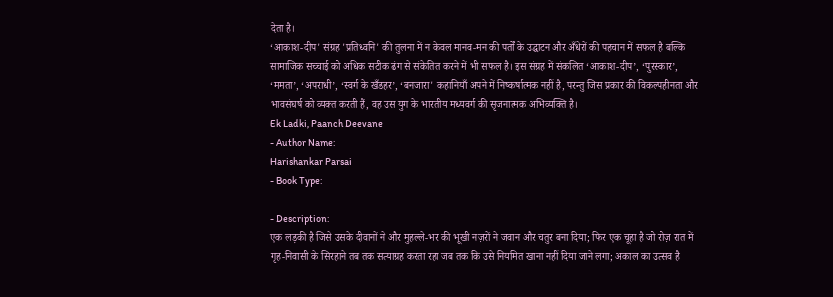देता है।
‘आकाश-दीप' संग्रह 'प्रतिध्वनि' की तुलना में न केवल मानव-मन की पर्तों के उद्घाटन और अँधेरों की पहचान में सफल है बल्कि सामाजिक सच्चाई को अधिक सटीक ढंग से संकेतित करने में भी सफल है। इस संग्रह में संकलित ‘आकाश-दीप’, ‘पुरस्कार’, ‘ममता’, ‘अपराधी’, ‘स्वर्ग के खँडहर’, ‘बनजारा' कहानियाँ अपने में निष्कर्षात्मक नहीं है, परन्तु जिस प्रकार की विकल्पहीनता और भावसंघर्ष को व्यक्त करती हैं, वह उस युग के भारतीय मध्यवर्ग की सृजनात्मक अभिव्यक्ति है।
Ek Ladki, Paanch Deevane
- Author Name:
Harishankar Parsai
- Book Type:

- Description:
एक लड़की है जिसे उसके दीवानों ने और मुहल्ले-भर की भूखी नज़रों ने जवान और चतुर बना दिया; फिर एक चूहा है जो रोज़ रात में गृह-निवासी के सिरहाने तब तक सत्याग्रह करता रहा जब तक कि उसे नियमित खाना नहीं दिया जाने लगा; अकाल का उत्सव है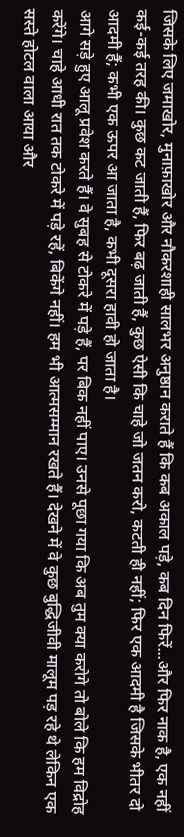जिसके लिए जमाखोर, मुनाफ़ाखोर और नौकरशाही सालभर अनुष्ठान कराते हैं कि कब अकाल पड़े, कब दिन फिरें...और फिर नाक है, एक नहीं कई-कई तरह की। कुछ कट जाती हैं, फिर बढ़ जाती हैं, कुछ ऐसी कि चाहे जो जतन करो, कटती ही नहीं; फिर एक आदमी है जिसके भीतर दो आदमी हैं; कभी एक ऊपर आ जाता है, कभी दूसरा हावी हो जाता है।
आगे सड़े हुए आलू प्रवेश करते हैं। वे सुबह से टोकरे में पड़े हैं, पर बिक नहीं पाए। उनसे पूछा गया कि अब तुम क्या करोगे तो बोले कि हम विद्रोह करेंगे। चाहे आधी रात तक टोकरे में पड़े रहें, बिकेंगे नहीं। हम भी आत्मसम्मान रखते हैं। देखने में वे कुछ बुद्धिजीवी मालूम पड़ रहे थे लेकिन एक सस्ते होटल वाला आया और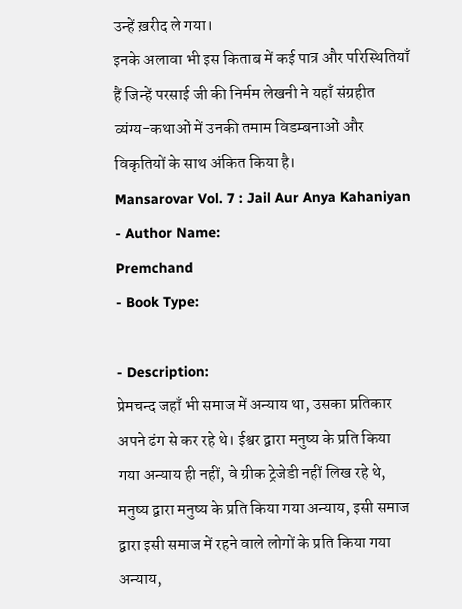उन्हें ख़रीद ले गया।
इनके अलावा भी इस किताब में कई पात्र और परिस्थितियाँ हैं जिन्हें परसाई जी की निर्मम लेखनी ने यहाँ संग्रहीत व्यंग्य-कथाओं में उनकी तमाम विडम्बनाओं और विकृतियों के साथ अंकित किया है।
Mansarovar Vol. 7 : Jail Aur Anya Kahaniyan
- Author Name:
Premchand
- Book Type:

- Description:
प्रेमचन्द जहाँ भी समाज में अन्याय था, उसका प्रतिकार अपने ढंग से कर रहे थे। ईश्वर द्वारा मनुष्य के प्रति किया गया अन्याय ही नहीं, वे ग्रीक ट्रेजेडी नहीं लिख रहे थे, मनुष्य द्वारा मनुष्य के प्रति किया गया अन्याय, इसी समाज द्वारा इसी समाज में रहने वाले लोगों के प्रति किया गया अन्याय,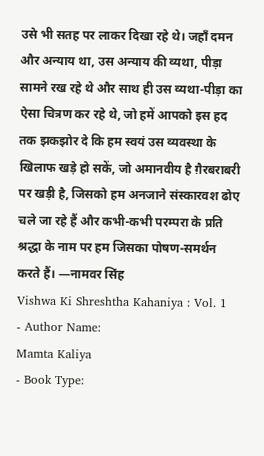उसे भी सतह पर लाकर दिखा रहे थे। जहाँ दमन और अन्याय था, उस अन्याय की व्यथा, पीड़ा सामने रख रहे थे और साथ ही उस व्यथा-पीड़ा का ऐसा चित्रण कर रहे थे, जो हमें आपको इस हद तक झकझोर दे कि हम स्वयं उस व्यवस्था के खिलाफ खड़े हो सकें, जो अमानवीय है ग़ैरबराबरी पर खड़ी है, जिसको हम अनजाने संस्कारवश ढोए चले जा रहे हैं और कभी-कभी परम्परा के प्रति श्रद्धा के नाम पर हम जिसका पोषण-समर्थन करते हैं। —नामवर सिंह
Vishwa Ki Shreshtha Kahaniya : Vol. 1
- Author Name:
Mamta Kaliya
- Book Type: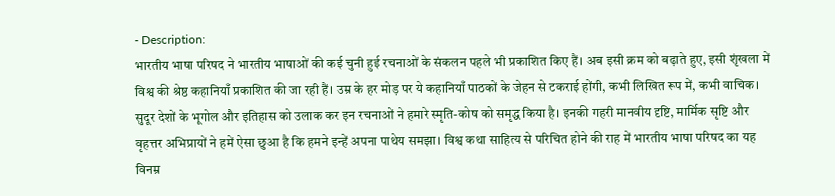- Description:
भारतीय भाषा परिषद ने भारतीय भाषाओं की कई चुनी हुई रचनाओं के संकलन पहले भी प्रकाशित किए हैं। अब इसी क्रम को बढ़ाते हुए, इसी शृंखला में विश्व की श्रेष्ठ कहानियाँ प्रकाशित की जा रही हैं। उम्र के हर मोड़ पर ये कहानियाँ पाठकों के जेहन से टकराई होंगी, कभी लिखित रूप में, कभी वाचिक। सुदूर देशों के भूगोल और इतिहास को उलाक कर इन रचनाओं ने हमारे स्मृति-कोष को समृद्ध किया है। इनकी गहरी मानवीय दृष्टि, मार्मिक सृष्टि और वृहत्तर अभिप्रायों ने हमें ऐसा छुआ है कि हमने इन्हें अपना पाथेय समझा। विश्व कथा साहित्य से परिचित होने की राह में भारतीय भाषा परिषद का यह विनम्र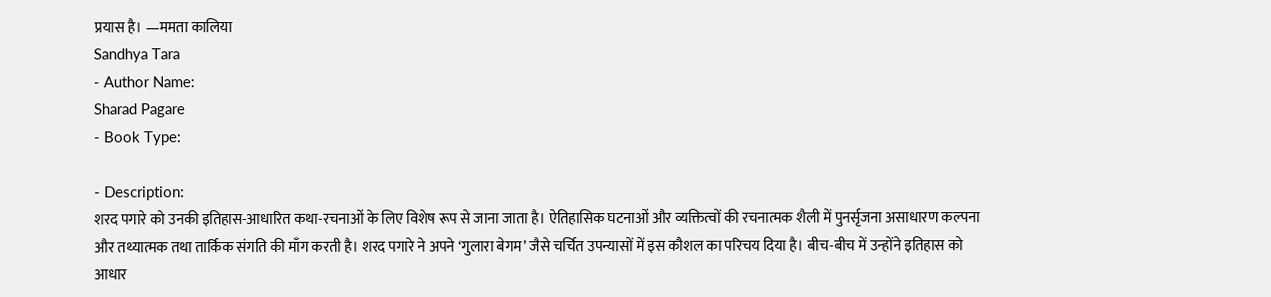प्रयास है। —ममता कालिया
Sandhya Tara
- Author Name:
Sharad Pagare
- Book Type:

- Description:
शरद पगारे को उनकी इतिहास-आधारित कथा-रचनाओं के लिए विशेष रूप से जाना जाता है। ऐतिहासिक घटनाओं और व्यक्तित्वों की रचनात्मक शैली में पुनर्सृजना असाधारण कल्पना और तथ्यात्मक तथा तार्किक संगति की माँग करती है। शरद पगारे ने अपने ‘गुलारा बेगम’ जैसे चर्चित उपन्यासों में इस कौशल का परिचय दिया है। बीच-बीच में उन्होंने इतिहास को आधार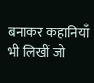बनाकर कहानियाँ भी लिखीं जो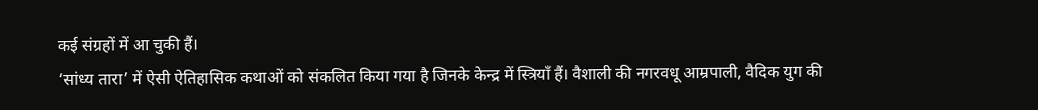कई संग्रहों में आ चुकी हैं।
‘सांध्य तारा’ में ऐसी ऐतिहासिक कथाओं को संकलित किया गया है जिनके केन्द्र में स्त्रियाँ हैं। वैशाली की नगरवधू आम्रपाली, वैदिक युग की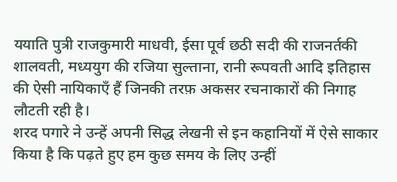ययाति पुत्री राजकुमारी माधवी, ईसा पूर्व छठी सदी की राजनर्तकी शालवती, मध्ययुग की रजिया सुल्ताना, रानी रूपवती आदि इतिहास की ऐसी नायिकाएँ हैं जिनकी तरफ़ अकसर रचनाकारों की निगाह लौटती रही है।
शरद पगारे ने उन्हें अपनी सिद्ध लेखनी से इन कहानियों में ऐसे साकार किया है कि पढ़ते हुए हम कुछ समय के लिए उन्हीं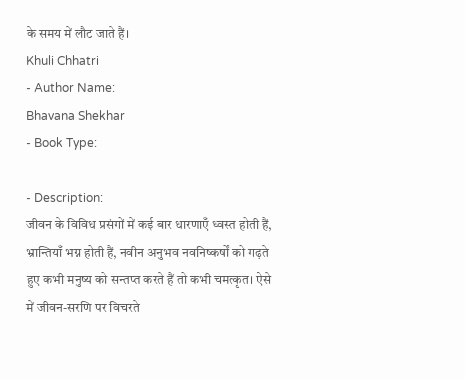के समय में लौट जाते हैं।
Khuli Chhatri
- Author Name:
Bhavana Shekhar
- Book Type:

- Description:
जीवन के विविध प्रसंगों में कई बार धारणाएँ ध्वस्त होती हैं, भ्रान्तियाँ भग्न होती हैं, नवीन अनुभव नवनिष्कर्षों को गढ़ते हुए कभी मनुष्य को सन्तप्त करते हैं तो कभी चमत्कृत। ऐसे में जीवन-सरणि पर विचरते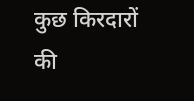कुछ किरदारों की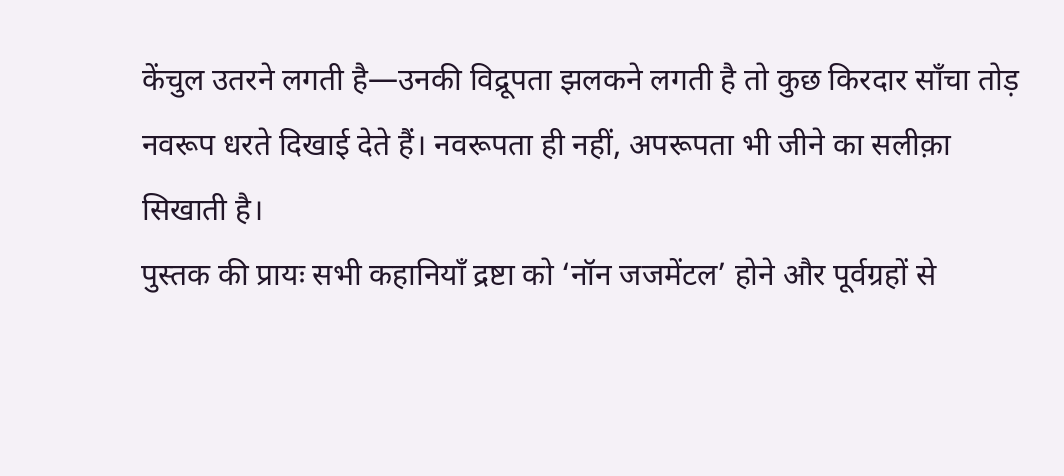केंचुल उतरने लगती है—उनकी विद्रूपता झलकने लगती है तो कुछ किरदार साँचा तोड़ नवरूप धरते दिखाई देते हैं। नवरूपता ही नहीं, अपरूपता भी जीने का सलीक़ा सिखाती है।
पुस्तक की प्रायः सभी कहानियाँ द्रष्टा को ‘नॉन जजमेंटल’ होने और पूर्वग्रहों से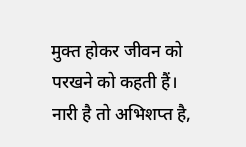मुक्त होकर जीवन को परखने को कहती हैं।
नारी है तो अभिशप्त है,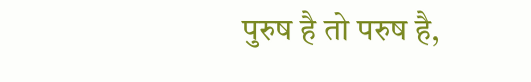पुरुष है तो परुष है,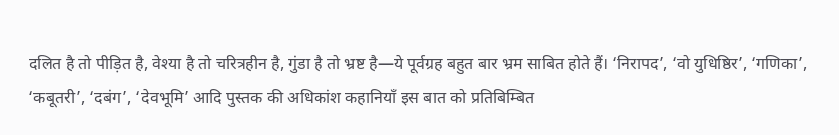दलित है तो पीड़ित है, वेश्या है तो चरित्रहीन है, गुंडा है तो भ्रष्ट है—ये पूर्वग्रह बहुत बार भ्रम साबित होते हैं। ‘निरापद’, ‘वो युधिष्ठिर’, ‘गणिका’, ‘कबूतरी’, ‘दबंग’, ‘देवभूमि’ आदि पुस्तक की अधिकांश कहानियाँ इस बात को प्रतिबिम्बित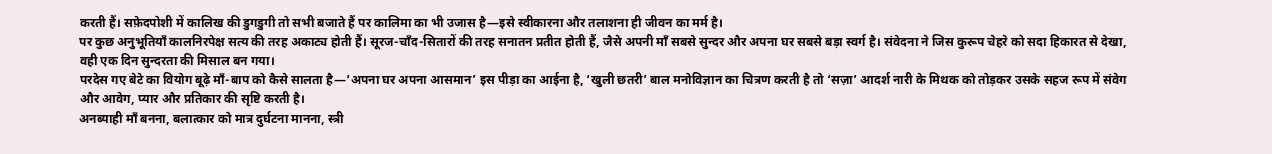करती हैं। सफ़ेदपोशी में कालिख की डुगडुगी तो सभी बजाते हैं पर कालिमा का भी उजास है—इसे स्वीकारना और तलाशना ही जीवन का मर्म है।
पर कुछ अनुभूतियाँ कालनिरपेक्ष सत्य की तरह अकाट्य होती हैं। सूरज-चाँद-सितारों की तरह सनातन प्रतीत होती हैं, जैसे अपनी माँ सबसे सुन्दर और अपना घर सबसे बड़ा स्वर्ग है। संवेदना ने जिस कुरूप चेहरे को सदा हिकारत से देखा, वही एक दिन सुन्दरता की मिसाल बन गया।
परदेस गए बेटे का वियोग बूढ़े माँ-बाप को कैसे सालता है—‘अपना घर अपना आसमान’ इस पीड़ा का आईना है, ‘खुली छतरी’ बाल मनोविज्ञान का चित्रण करती है तो ‘सज़ा’ आदर्श नारी के मिथक को तोड़कर उसके सहज रूप में संवेग और आवेग, प्यार और प्रतिकार की सृष्टि करती है।
अनब्याही माँ बनना, बलात्कार को मात्र दुर्घटना मानना, स्त्री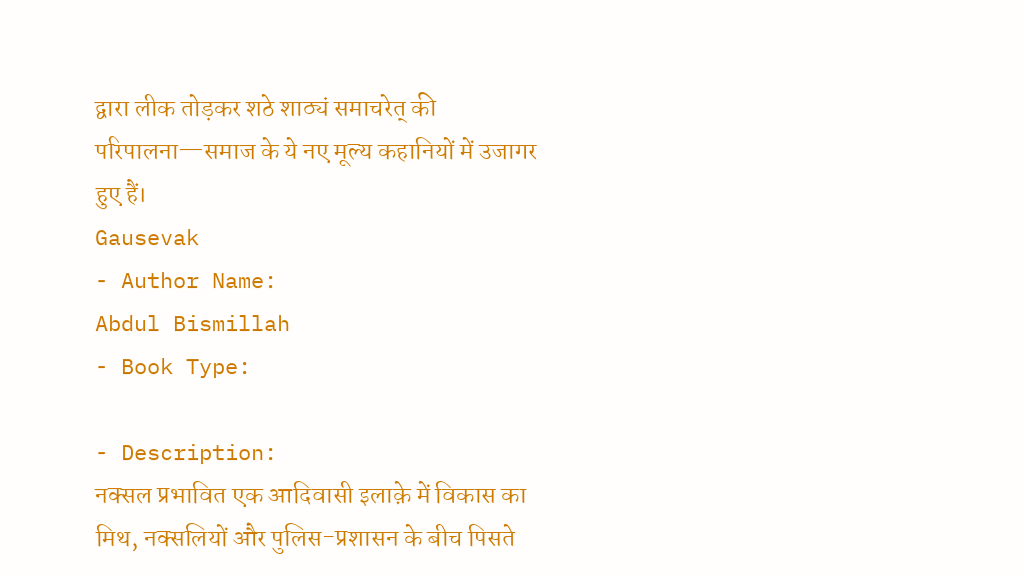द्वारा लीक तोड़कर शठे शाठ्यं समाचरेत् की परिपालना—समाज के ये नए मूल्य कहानियों में उजागर हुए हैं।
Gausevak
- Author Name:
Abdul Bismillah
- Book Type:

- Description:
नक्सल प्रभावित एक आदिवासी इलाक़े में विकास का मिथ, नक्सलियों और पुलिस-प्रशासन के बीच पिसते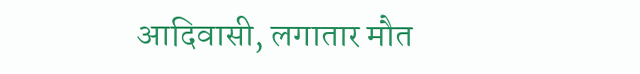आदिवासी, लगातार मौत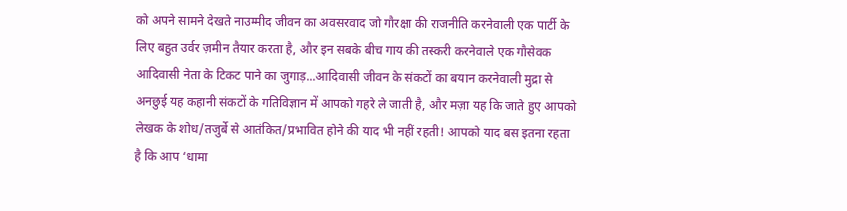को अपने सामने देखते नाउम्मीद जीवन का अवसरवाद जो गौरक्षा की राजनीति करनेवाली एक पार्टी के लिए बहुत उर्वर ज़मीन तैयार करता है, और इन सबके बीच गाय की तस्करी करनेवाले एक गौसेवक आदिवासी नेता के टिकट पाने का जुगाड़...आदिवासी जीवन के संकटों का बयान करनेवाली मुद्रा से अनछुई यह कहानी संकटों के गतिविज्ञान में आपको गहरे ले जाती है, और मज़ा यह कि जाते हुए आपको लेखक के शोध/तजुर्बे से आतंकित/प्रभावित होने की याद भी नहीं रहती! आपको याद बस इतना रहता है कि आप ‘धामा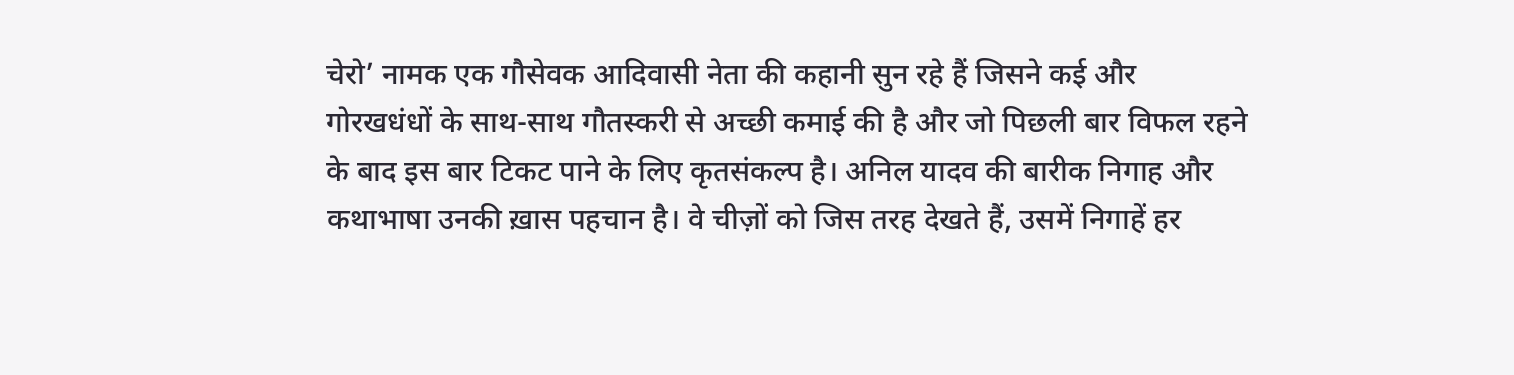चेरो’ नामक एक गौसेवक आदिवासी नेता की कहानी सुन रहे हैं जिसने कई और गोरखधंधों के साथ-साथ गौतस्करी से अच्छी कमाई की है और जो पिछली बार विफल रहने के बाद इस बार टिकट पाने के लिए कृतसंकल्प है। अनिल यादव की बारीक निगाह और कथाभाषा उनकी ख़ास पहचान है। वे चीज़ों को जिस तरह देखते हैं, उसमें निगाहें हर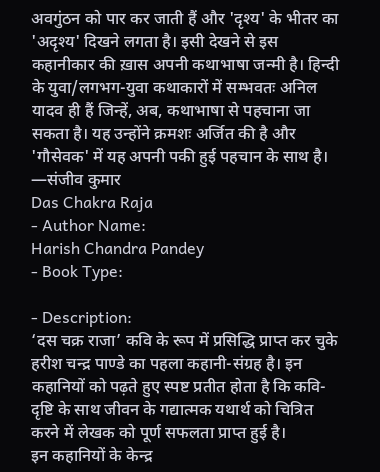अवगुंठन को पार कर जाती हैं और 'दृश्य' के भीतर का 'अदृश्य' दिखने लगता है। इसी देखने से इस कहानीकार की ख़ास अपनी कथाभाषा जन्मी है। हिन्दी के युवा/लगभग-युवा कथाकारों में सम्भवतः अनिल यादव ही हैं जिन्हें, अब, कथाभाषा से पहचाना जा सकता है। यह उन्होंने क्रमशः अर्जित की है और 'गौसेवक' में यह अपनी पकी हुई पहचान के साथ है।
—संजीव कुमार
Das Chakra Raja
- Author Name:
Harish Chandra Pandey
- Book Type:

- Description:
‘दस चक्र राजा’ कवि के रूप में प्रसिद्धि प्राप्त कर चुके हरीश चन्द्र पाण्डे का पहला कहानी-संग्रह है। इन कहानियों को पढ़ते हुए स्पष्ट प्रतीत होता है कि कवि-दृष्टि के साथ जीवन के गद्यात्मक यथार्थ को चित्रित करने में लेखक को पूर्ण सफलता प्राप्त हुई है।
इन कहानियों के केन्द्र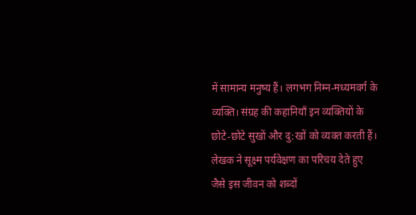में सामान्य मनुष्य हैं। लगभग निम्न-मध्यमवर्ग के व्यक्ति। संग्रह की कहानियाँ इन व्यक्तियों के छोटे-छोटे सुखों और दु:खों को व्यक्त करती हैं। लेखक ने सूक्ष्म पर्यवेक्षण का परिचय देते हुए जैसे इस जीवन को शब्दों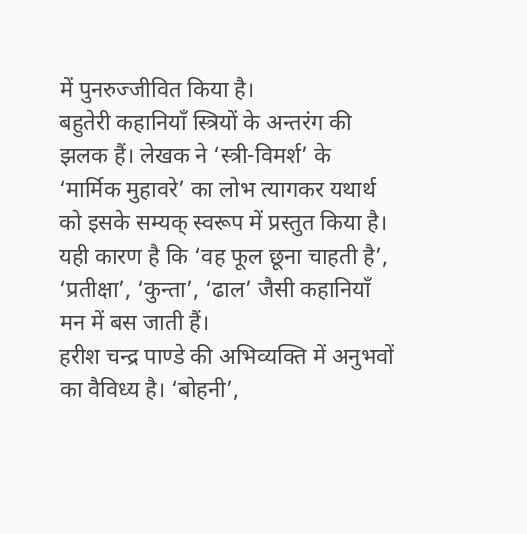में पुनरुज्जीवित किया है।
बहुतेरी कहानियाँ स्त्रियों के अन्तरंग की झलक हैं। लेखक ने ‘स्त्री-विमर्श’ के ‘मार्मिक मुहावरे’ का लोभ त्यागकर यथार्थ को इसके सम्यक् स्वरूप में प्रस्तुत किया है। यही कारण है कि ‘वह फूल छूना चाहती है’, ‘प्रतीक्षा’, ‘कुन्ता’, ‘ढाल’ जैसी कहानियाँ मन में बस जाती हैं।
हरीश चन्द्र पाण्डे की अभिव्यक्ति में अनुभवों का वैविध्य है। ‘बोहनी’,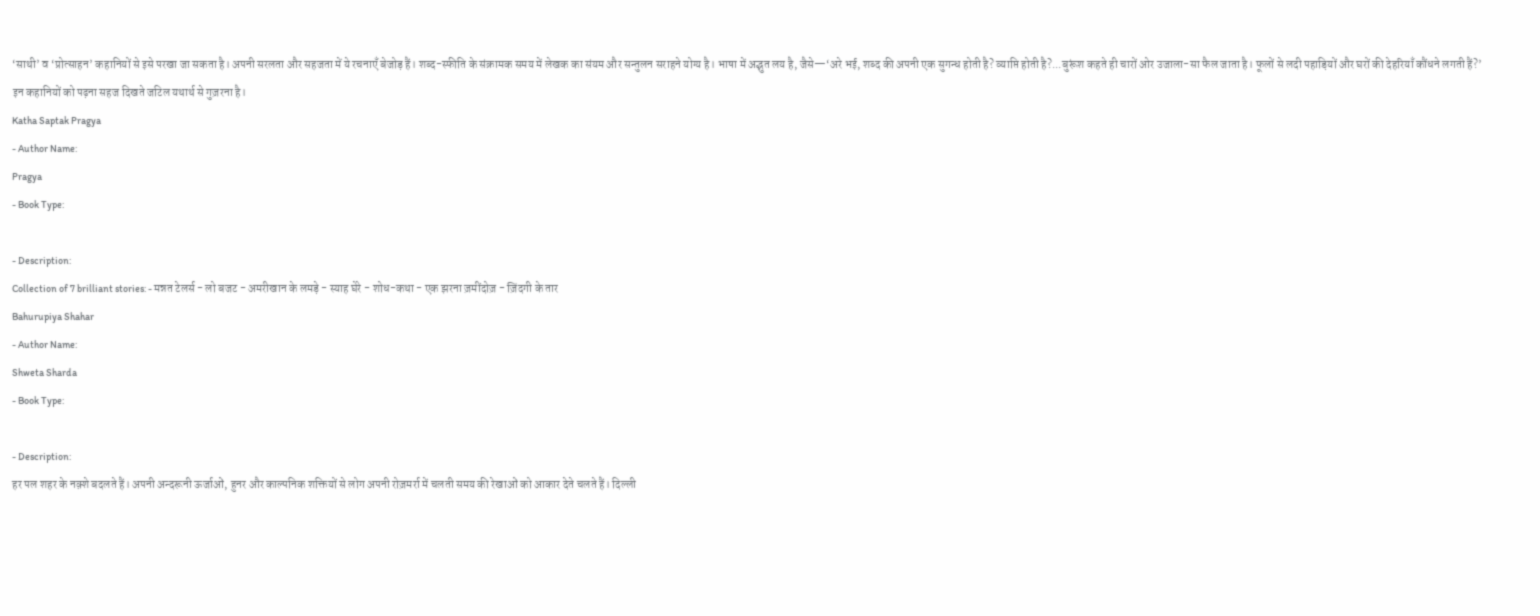‘साथी’ व ‘प्रोत्साहन’ कहानियों से इसे परखा जा सकता है। अपनी सरलता और सहजता में ये रचनाएँ बेजोड़ हैं। शब्द-स्फीति के संक्रामक समय में लेखक का संयम और सन्तुलन सराहने योग्य है। भाषा में अद्भुत लय है, जैसे—‘अरे भई, शब्द की अपनी एक सुगन्ध होती है? व्याप्ति होती है?...बुरूंश कहते ही चारों ओर उजाला-सा फैल जाता है। फूलों से लदी पहाड़ियों और घरों की देहरियाँ कौंधने लगती हैं?’
इन कहानियों को पढ़ना सहज दिखते जटिल यथार्थ से गुज़रना है।
Katha Saptak Pragya
- Author Name:
Pragya
- Book Type:

- Description:
Collection of 7 brilliant stories: - मन्नत टेलर्स - लो बजट - अमरीखान के लमड़े - स्याह घेरे - शोध-कथा - एक झरना ज़मींदोज़ - ज़िंदगी के तार
Bahurupiya Shahar
- Author Name:
Shweta Sharda
- Book Type:

- Description:
हर पल शहर के नक़्शे बदलते हैं। अपनी अन्दरूनी ऊर्जाओं, हुनर और काल्पनिक शक्तियों से लोग अपनी रोज़मर्रा में चलती समय की रेखाओं को आकार देते चलते हैं। दिल्ली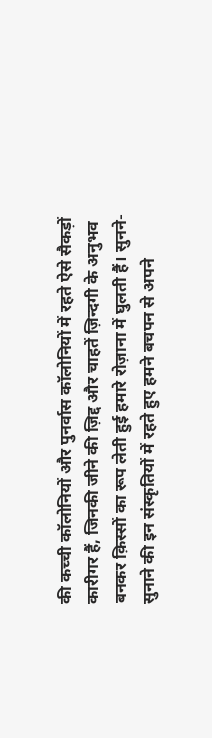की कच्ची कॉलोनियों और पुनर्वास कॉलोनियों में रहते ऐसे सैकड़ों कारीगर हैं, जिनकी जीने की ज़िद्द और चाहतें ज़िन्दगी के अनुभव बनकर क़िस्सों का रूप लेती हुई हमारे रोज़ाना में घुलती हैं। सुनने-सुनाने की इन संस्कृतियों में रहते हुए हमने बचपन से अपने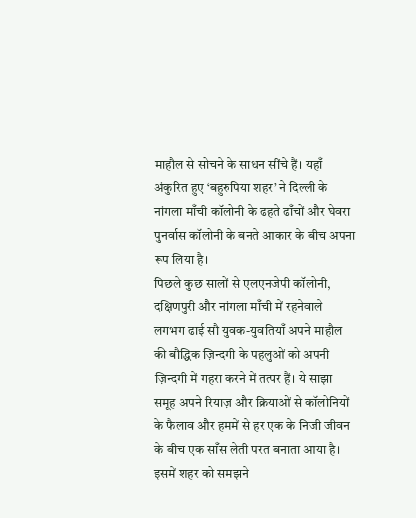माहौल से सोचने के साधन सींचे हैं। यहाँ अंकुरित हुए ‘बहुरुपिया शहर’ ने दिल्ली के नांगला माँची कॉलोनी के ढहते ढाँचों और घेवरा पुनर्वास कॉलोनी के बनते आकार के बीच अपना रूप लिया है।
पिछले कुछ सालों से एलएनजेपी कॉलोनी, दक्षिणपुरी और नांगला माँची में रहनेवाले लगभग ढाई सौ युवक-युवतियाँ अपने माहौल की बौद्धिक ज़िन्दगी के पहलुओं को अपनी ज़िन्दगी में गहरा करने में तत्पर हैं। ये साझा समूह अपने रियाज़ और क्रियाओं से कॉलोनियों के फैलाव और हममें से हर एक के निजी जीवन के बीच एक साँस लेती परत बनाता आया है। इसमें शहर को समझने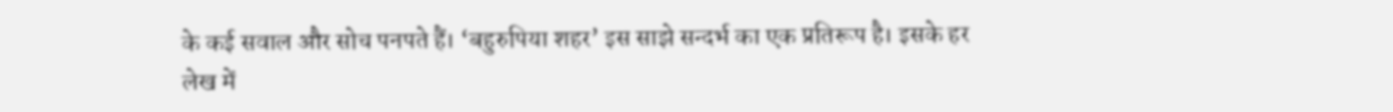के कई सवाल और सोच पनपते हैं। ‘बहुरुपिया शहर’ इस साझे सन्दर्भ का एक प्रतिरूप है। इसके हर लेख में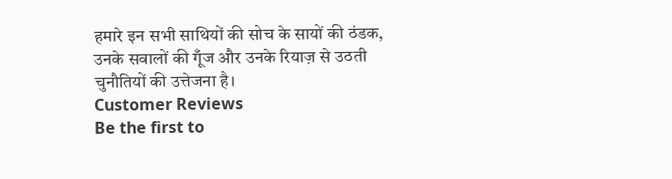हमारे इन सभी साथियों की सोच के सायों की ठंडक, उनके सवालों की गूँज और उनके रियाज़ से उठती चुनौतियों की उत्तेजना है।
Customer Reviews
Be the first to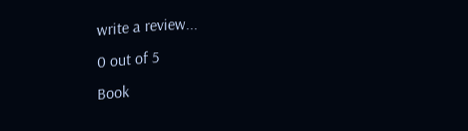write a review...
0 out of 5
Book